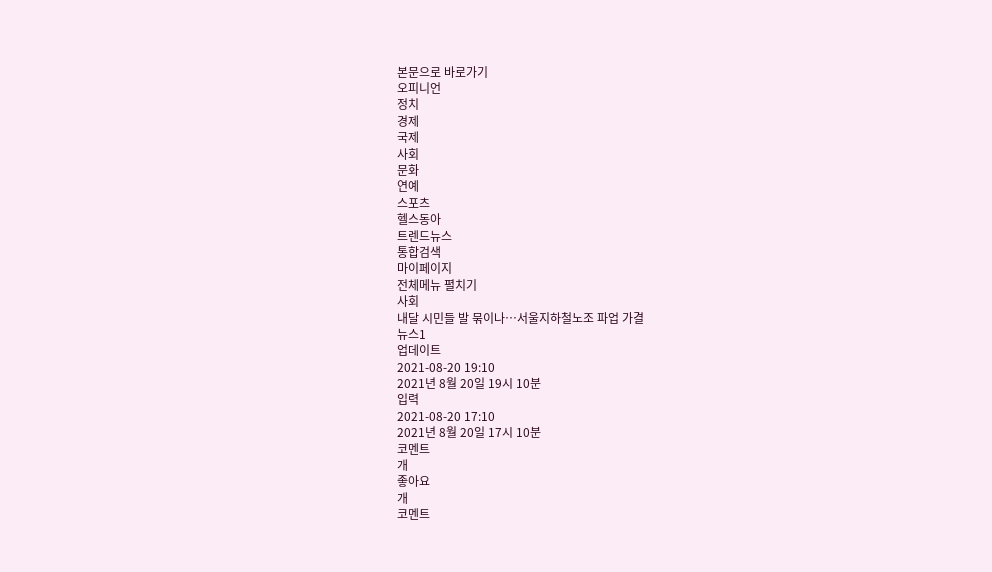본문으로 바로가기
오피니언
정치
경제
국제
사회
문화
연예
스포츠
헬스동아
트렌드뉴스
통합검색
마이페이지
전체메뉴 펼치기
사회
내달 시민들 발 묶이나…서울지하철노조 파업 가결
뉴스1
업데이트
2021-08-20 19:10
2021년 8월 20일 19시 10분
입력
2021-08-20 17:10
2021년 8월 20일 17시 10분
코멘트
개
좋아요
개
코멘트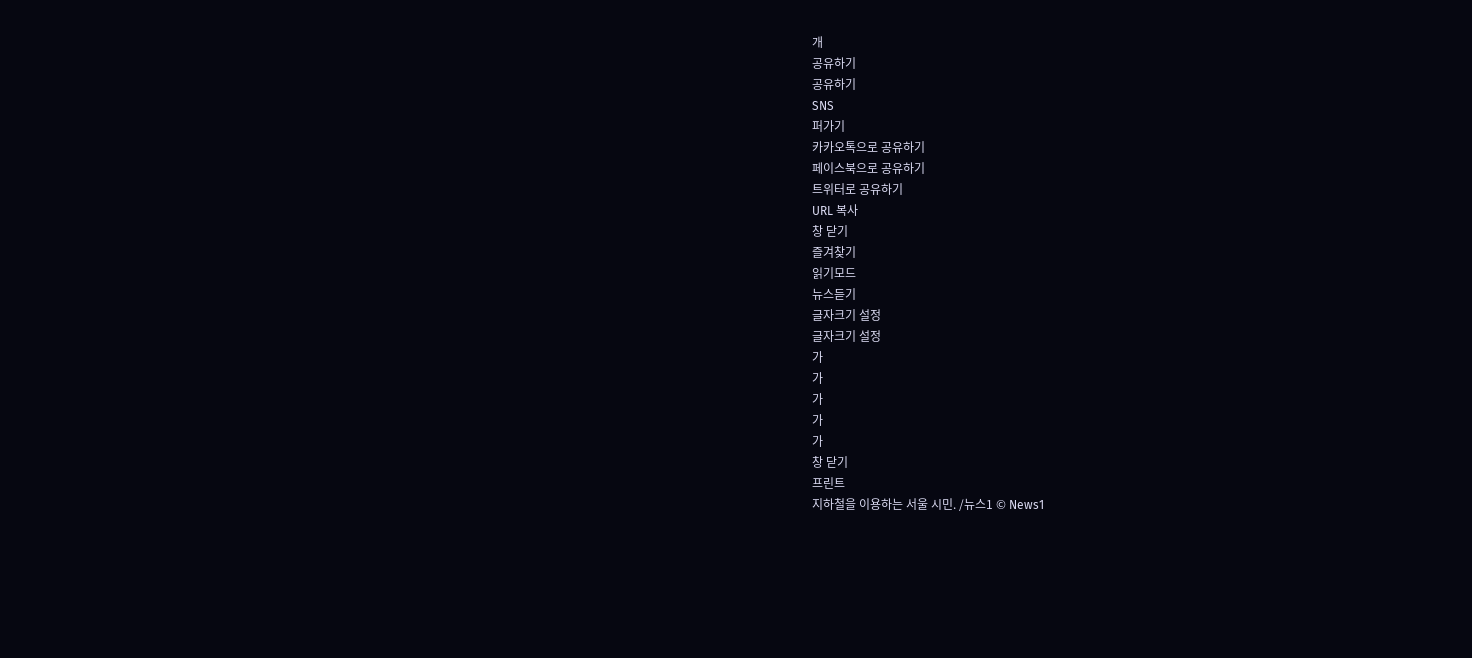개
공유하기
공유하기
SNS
퍼가기
카카오톡으로 공유하기
페이스북으로 공유하기
트위터로 공유하기
URL 복사
창 닫기
즐겨찾기
읽기모드
뉴스듣기
글자크기 설정
글자크기 설정
가
가
가
가
가
창 닫기
프린트
지하철을 이용하는 서울 시민. /뉴스1 © News1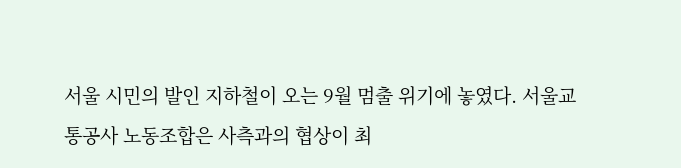서울 시민의 발인 지하철이 오는 9월 멈출 위기에 놓였다. 서울교통공사 노동조합은 사측과의 협상이 최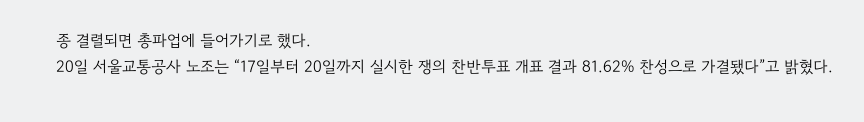종 결렬되면 총파업에 들어가기로 했다.
20일 서울교통공사 노조는 “17일부터 20일까지 실시한 쟁의 찬반투표 개표 결과 81.62% 찬성으로 가결됐다”고 밝혔다.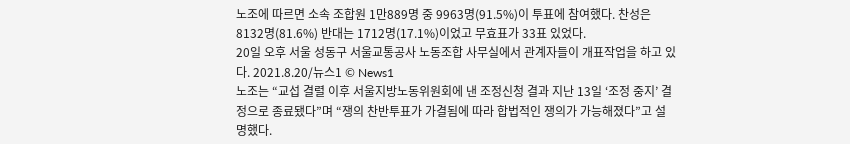노조에 따르면 소속 조합원 1만889명 중 9963명(91.5%)이 투표에 참여했다. 찬성은 8132명(81.6%) 반대는 1712명(17.1%)이었고 무효표가 33표 있었다.
20일 오후 서울 성동구 서울교통공사 노동조합 사무실에서 관계자들이 개표작업을 하고 있다. 2021.8.20/뉴스1 © News1
노조는 “교섭 결렬 이후 서울지방노동위원회에 낸 조정신청 결과 지난 13일 ‘조정 중지’ 결정으로 종료됐다”며 “쟁의 찬반투표가 가결됨에 따라 합법적인 쟁의가 가능해졌다”고 설명했다.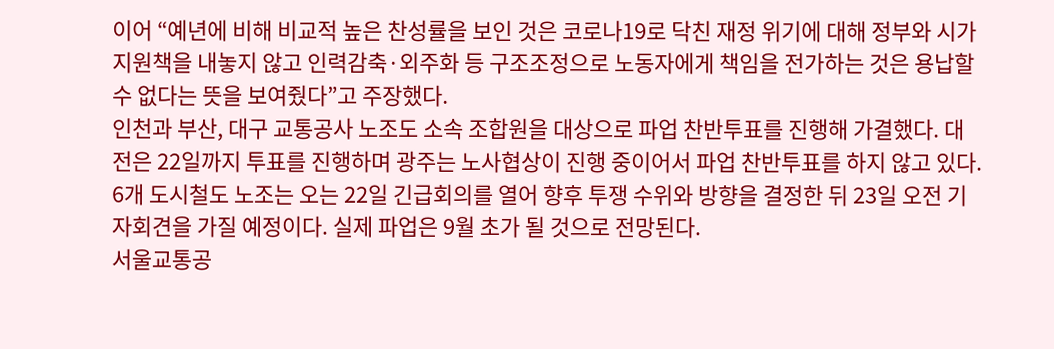이어 “예년에 비해 비교적 높은 찬성률을 보인 것은 코로나19로 닥친 재정 위기에 대해 정부와 시가 지원책을 내놓지 않고 인력감축·외주화 등 구조조정으로 노동자에게 책임을 전가하는 것은 용납할 수 없다는 뜻을 보여줬다”고 주장했다.
인천과 부산, 대구 교통공사 노조도 소속 조합원을 대상으로 파업 찬반투표를 진행해 가결했다. 대전은 22일까지 투표를 진행하며 광주는 노사협상이 진행 중이어서 파업 찬반투표를 하지 않고 있다.
6개 도시철도 노조는 오는 22일 긴급회의를 열어 향후 투쟁 수위와 방향을 결정한 뒤 23일 오전 기자회견을 가질 예정이다. 실제 파업은 9월 초가 될 것으로 전망된다.
서울교통공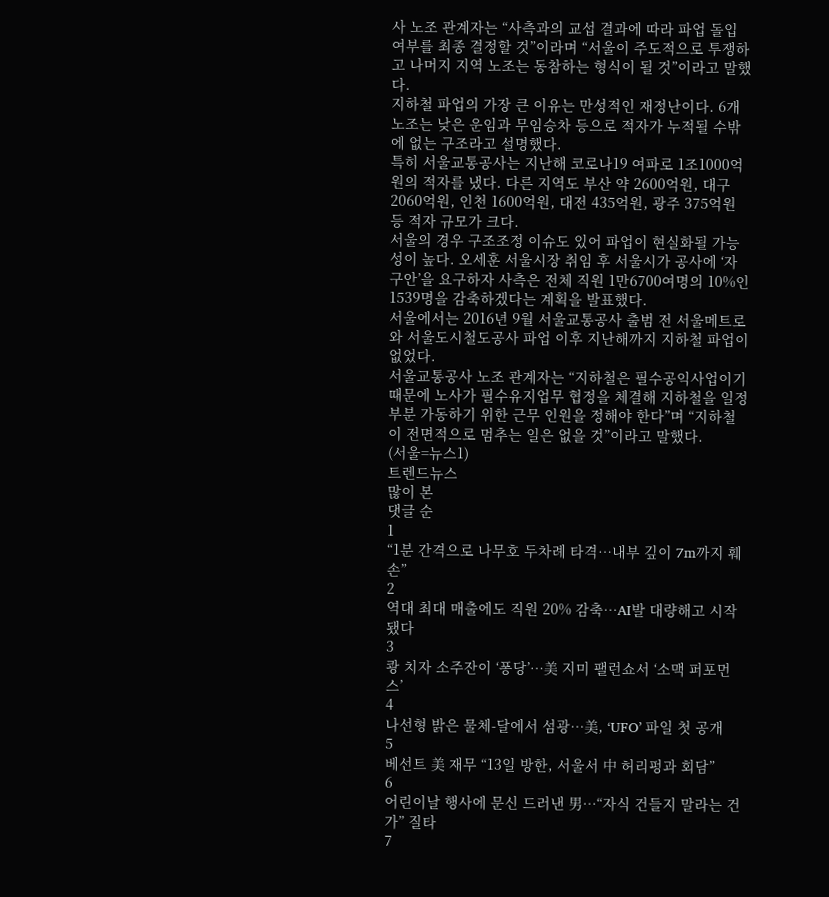사 노조 관계자는 “사측과의 교섭 결과에 따라 파업 돌입 여부를 최종 결정할 것”이라며 “서울이 주도적으로 투쟁하고 나머지 지역 노조는 동참하는 형식이 될 것”이라고 말했다.
지하철 파업의 가장 큰 이유는 만성적인 재정난이다. 6개 노조는 낮은 운임과 무임승차 등으로 적자가 누적될 수밖에 없는 구조라고 설명했다.
특히 서울교통공사는 지난해 코로나19 여파로 1조1000억원의 적자를 냈다. 다른 지역도 부산 약 2600억원, 대구 2060억원, 인천 1600억원, 대전 435억원, 광주 375억원 등 적자 규모가 크다.
서울의 경우 구조조정 이슈도 있어 파업이 현실화될 가능성이 높다. 오세훈 서울시장 취임 후 서울시가 공사에 ‘자구안’을 요구하자 사측은 전체 직원 1만6700여명의 10%인 1539명을 감축하겠다는 계획을 발표했다.
서울에서는 2016년 9월 서울교통공사 출범 전 서울메트로와 서울도시철도공사 파업 이후 지난해까지 지하철 파업이 없었다.
서울교통공사 노조 관계자는 “지하철은 필수공익사업이기 때문에 노사가 필수유지업무 협정을 체결해 지하철을 일정 부분 가동하기 위한 근무 인원을 정해야 한다”며 “지하철이 전면적으로 멈추는 일은 없을 것”이라고 말했다.
(서울=뉴스1)
트렌드뉴스
많이 본
댓글 순
1
“1분 간격으로 나무호 두차례 타격…내부 깊이 7m까지 훼손”
2
역대 최대 매출에도 직원 20% 감축…AI발 대량해고 시작됐다
3
쾅 치자 소주잔이 ‘퐁당’…美 지미 팰런쇼서 ‘소맥 퍼포먼스’
4
나선형 밝은 물체-달에서 섬광…美, ‘UFO’ 파일 첫 공개
5
베선트 美 재무 “13일 방한, 서울서 中 허리펑과 회담”
6
어린이날 행사에 문신 드러낸 男…“자식 건들지 말라는 건가” 질타
7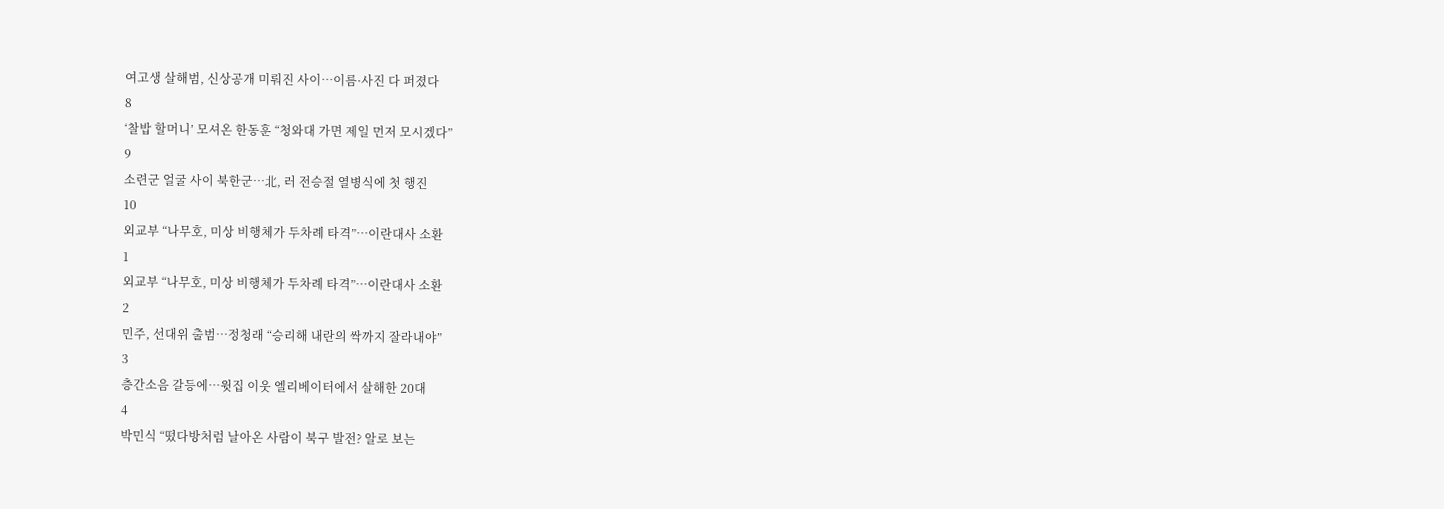여고생 살해범, 신상공개 미뤄진 사이…이름·사진 다 퍼졌다
8
‘찰밥 할머니’ 모셔온 한동훈 “청와대 가면 제일 먼저 모시겠다”
9
소련군 얼굴 사이 북한군…北, 러 전승절 열병식에 첫 행진
10
외교부 “나무호, 미상 비행체가 두차례 타격”…이란대사 소환
1
외교부 “나무호, 미상 비행체가 두차례 타격”…이란대사 소환
2
민주, 선대위 출범…정청래 “승리해 내란의 싹까지 잘라내야”
3
층간소음 갈등에…윗집 이웃 엘리베이터에서 살해한 20대
4
박민식 “떴다방처럼 날아온 사람이 북구 발전? 알로 보는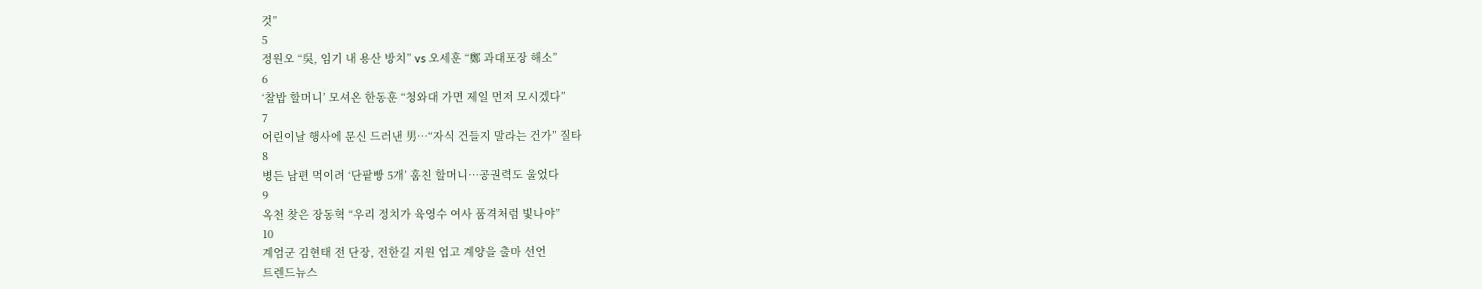것”
5
정원오 “吳, 임기 내 용산 방치” vs 오세훈 “鄭 과대포장 해소”
6
‘찰밥 할머니’ 모셔온 한동훈 “청와대 가면 제일 먼저 모시겠다”
7
어린이날 행사에 문신 드러낸 男…“자식 건들지 말라는 건가” 질타
8
병든 남편 먹이려 ‘단팥빵 5개’ 훔친 할머니…공권력도 울었다
9
옥천 찾은 장동혁 “우리 정치가 육영수 여사 품격처럼 빛나야”
10
계엄군 김현태 전 단장, 전한길 지원 업고 계양을 출마 선언
트렌드뉴스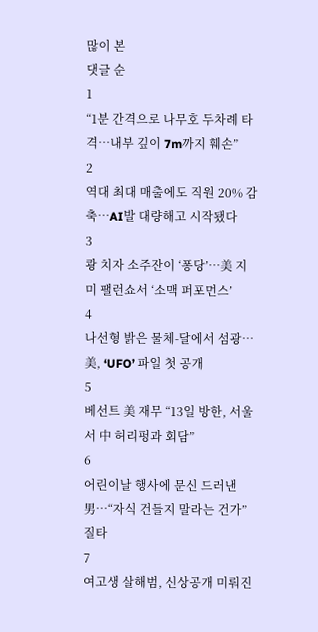많이 본
댓글 순
1
“1분 간격으로 나무호 두차례 타격…내부 깊이 7m까지 훼손”
2
역대 최대 매출에도 직원 20% 감축…AI발 대량해고 시작됐다
3
쾅 치자 소주잔이 ‘퐁당’…美 지미 팰런쇼서 ‘소맥 퍼포먼스’
4
나선형 밝은 물체-달에서 섬광…美, ‘UFO’ 파일 첫 공개
5
베선트 美 재무 “13일 방한, 서울서 中 허리펑과 회담”
6
어린이날 행사에 문신 드러낸 男…“자식 건들지 말라는 건가” 질타
7
여고생 살해범, 신상공개 미뤄진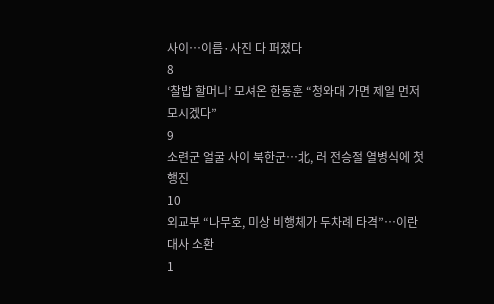사이…이름·사진 다 퍼졌다
8
‘찰밥 할머니’ 모셔온 한동훈 “청와대 가면 제일 먼저 모시겠다”
9
소련군 얼굴 사이 북한군…北, 러 전승절 열병식에 첫 행진
10
외교부 “나무호, 미상 비행체가 두차례 타격”…이란대사 소환
1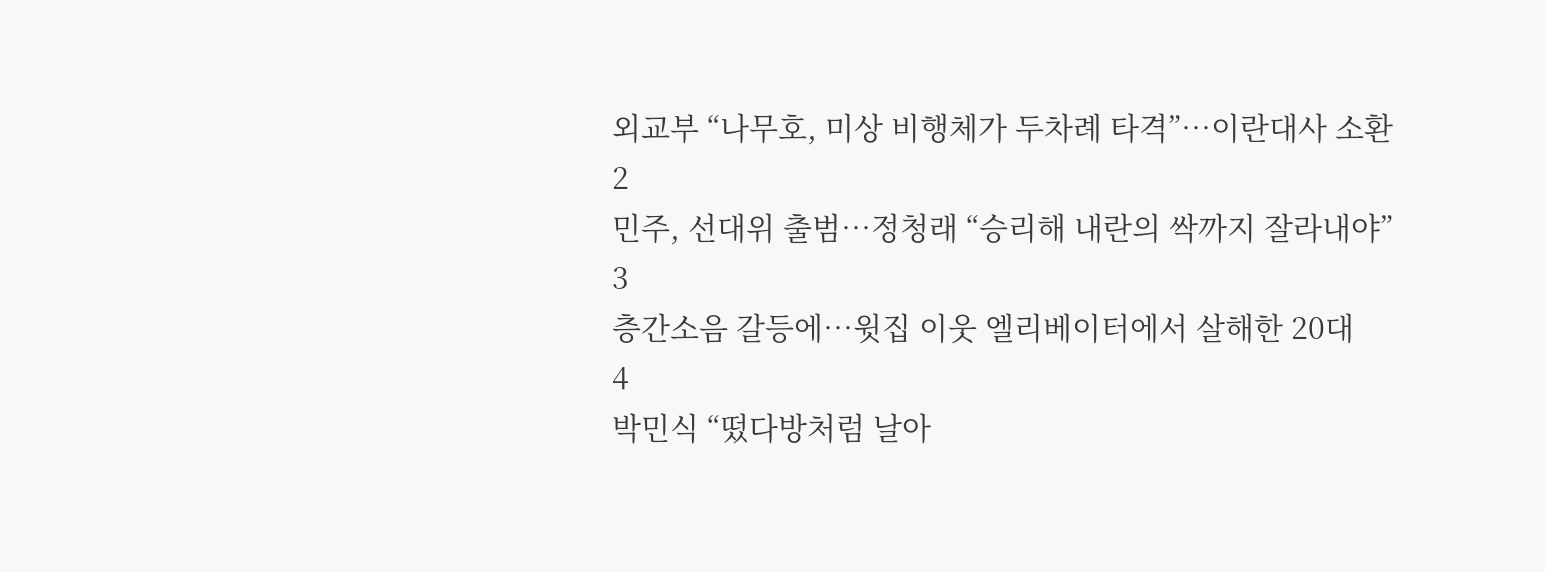외교부 “나무호, 미상 비행체가 두차례 타격”…이란대사 소환
2
민주, 선대위 출범…정청래 “승리해 내란의 싹까지 잘라내야”
3
층간소음 갈등에…윗집 이웃 엘리베이터에서 살해한 20대
4
박민식 “떴다방처럼 날아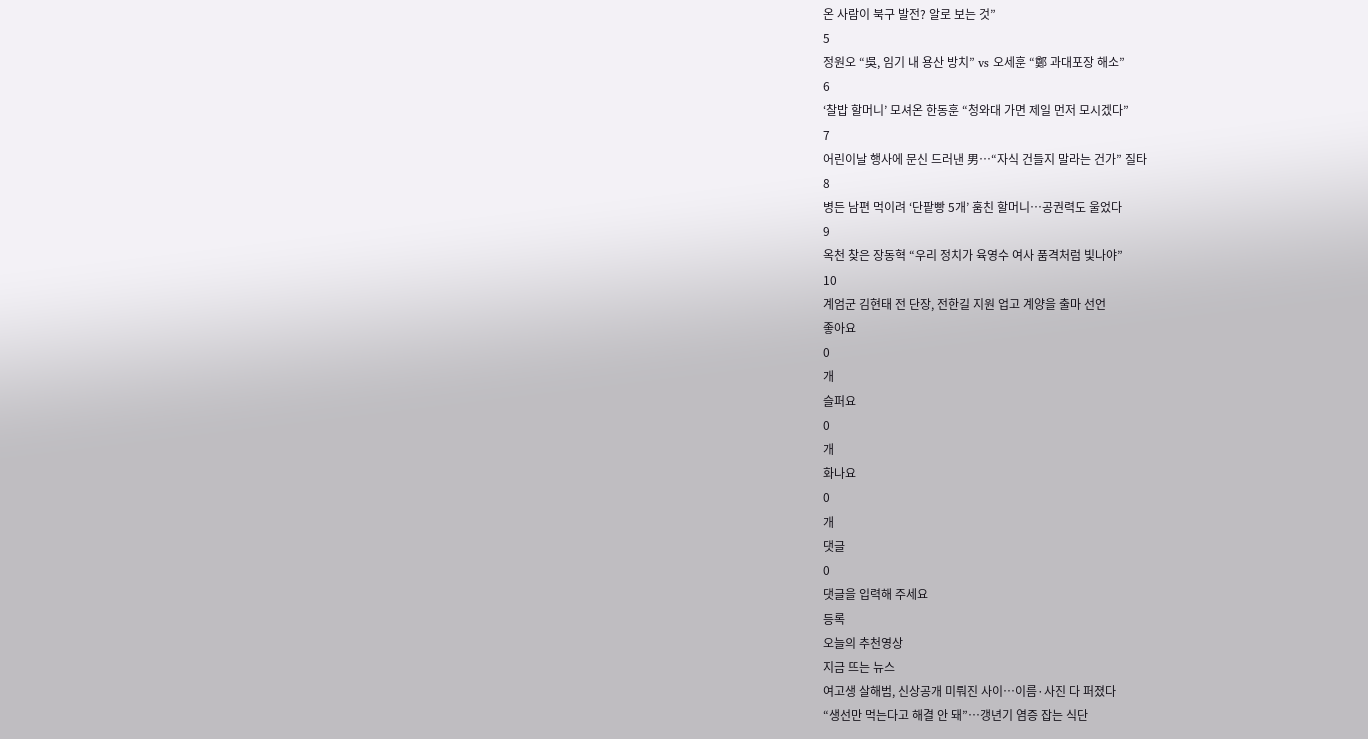온 사람이 북구 발전? 알로 보는 것”
5
정원오 “吳, 임기 내 용산 방치” vs 오세훈 “鄭 과대포장 해소”
6
‘찰밥 할머니’ 모셔온 한동훈 “청와대 가면 제일 먼저 모시겠다”
7
어린이날 행사에 문신 드러낸 男…“자식 건들지 말라는 건가” 질타
8
병든 남편 먹이려 ‘단팥빵 5개’ 훔친 할머니…공권력도 울었다
9
옥천 찾은 장동혁 “우리 정치가 육영수 여사 품격처럼 빛나야”
10
계엄군 김현태 전 단장, 전한길 지원 업고 계양을 출마 선언
좋아요
0
개
슬퍼요
0
개
화나요
0
개
댓글
0
댓글을 입력해 주세요
등록
오늘의 추천영상
지금 뜨는 뉴스
여고생 살해범, 신상공개 미뤄진 사이…이름·사진 다 퍼졌다
“생선만 먹는다고 해결 안 돼”…갱년기 염증 잡는 식단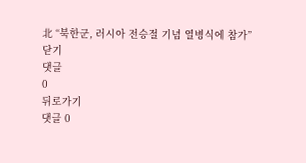北 “북한군, 러시아 전승절 기념 열병식에 참가”
닫기
댓글
0
뒤로가기
댓글 0